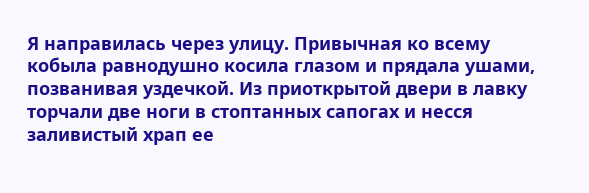Я направилась через улицу. Привычная ко всему кобыла равнодушно косила глазом и прядала ушами, позванивая уздечкой. Из приоткрытой двери в лавку торчали две ноги в стоптанных сапогах и несся заливистый храп ее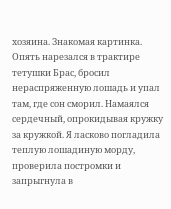хозяина. Знакомая картинка. Опять нарезался в трактире тетушки Брас, бросил нераспряженную лошадь и упал там, где сон сморил. Намаялся сердечный, опрокидывая кружку за кружкой. Я ласково погладила теплую лошадиную морду, проверила постромки и запрыгнула в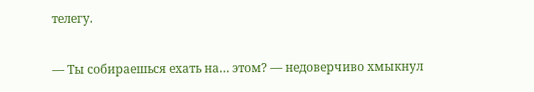телегу.

— Ты собираешься ехать на… этом? — недоверчиво хмыкнул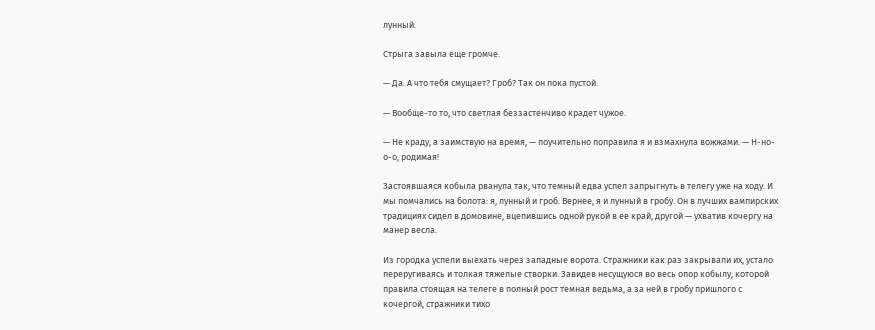лунный.

Стрыга завыла еще громче.

— Да. А что тебя смущает? Гроб? Так он пока пустой.

— Вообще-то то, что светлая беззастенчиво крадет чужое.

— Не краду, а заимствую на время, — поучительно поправила я и взмахнула вожжами. — Н-но-о-о, родимая!

Застоявшаяся кобыла рванула так, что темный едва успел запрыгнуть в телегу уже на ходу. И мы помчались на болота: я, лунный и гроб. Вернее, я и лунный в гробу. Он в лучших вампирских традициях сидел в домовине, вцепившись одной рукой в ее край, другой — ухватив кочергу на манер весла.

Из городка успели выехать через западные ворота. Стражники как раз закрывали их, устало переругиваясь и толкая тяжелые створки. Завидев несущуюся во весь опор кобылу, которой правила стоящая на телеге в полный рост темная ведьма, а за ней в гробу пришлого с кочергой, стражники тихо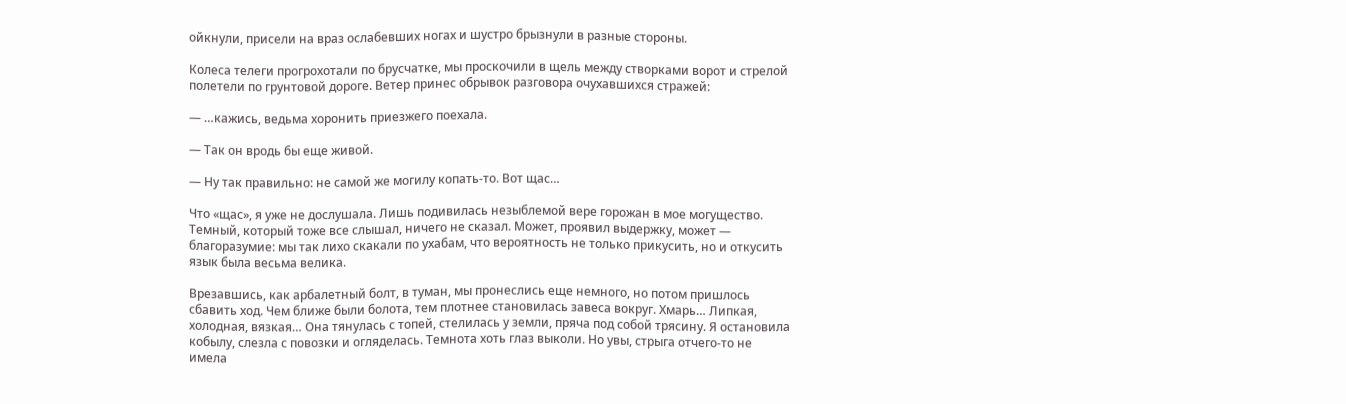ойкнули, присели на враз ослабевших ногах и шустро брызнули в разные стороны.

Колеса телеги прогрохотали по брусчатке, мы проскочили в щель между створками ворот и стрелой полетели по грунтовой дороге. Ветер принес обрывок разговора очухавшихся стражей:

— …кажись, ведьма хоронить приезжего поехала.

— Так он вродь бы еще живой.

— Ну так правильно: не самой же могилу копать-то. Вот щас…

Что «щас», я уже не дослушала. Лишь подивилась незыблемой вере горожан в мое могущество. Темный, который тоже все слышал, ничего не сказал. Может, проявил выдержку, может — благоразумие: мы так лихо скакали по ухабам, что вероятность не только прикусить, но и откусить язык была весьма велика.

Врезавшись, как арбалетный болт, в туман, мы пронеслись еще немного, но потом пришлось сбавить ход. Чем ближе были болота, тем плотнее становилась завеса вокруг. Хмарь… Липкая, холодная, вязкая… Она тянулась с топей, стелилась у земли, пряча под собой трясину. Я остановила кобылу, слезла с повозки и огляделась. Темнота хоть глаз выколи. Но увы, стрыга отчего-то не имела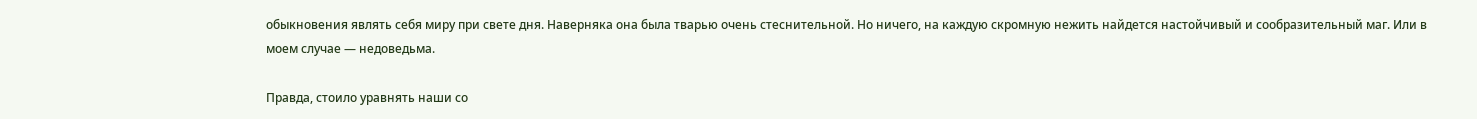обыкновения являть себя миру при свете дня. Наверняка она была тварью очень стеснительной. Но ничего, на каждую скромную нежить найдется настойчивый и сообразительный маг. Или в моем случае — недоведьма.

Правда, стоило уравнять наши со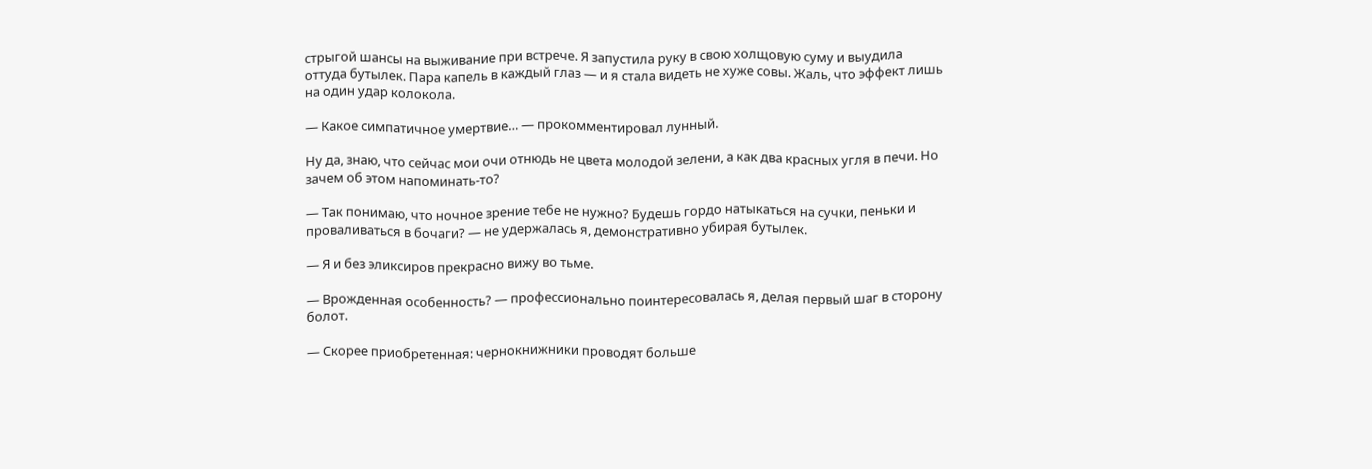стрыгой шансы на выживание при встрече. Я запустила руку в свою холщовую суму и выудила оттуда бутылек. Пара капель в каждый глаз — и я стала видеть не хуже совы. Жаль, что эффект лишь на один удар колокола.

— Какое симпатичное умертвие… — прокомментировал лунный.

Ну да, знаю, что сейчас мои очи отнюдь не цвета молодой зелени, а как два красных угля в печи. Но зачем об этом напоминать-то?

— Так понимаю, что ночное зрение тебе не нужно? Будешь гордо натыкаться на сучки, пеньки и проваливаться в бочаги? — не удержалась я, демонстративно убирая бутылек.

— Я и без эликсиров прекрасно вижу во тьме.

— Врожденная особенность? — профессионально поинтересовалась я, делая первый шаг в сторону болот.

— Скорее приобретенная: чернокнижники проводят больше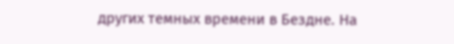других темных времени в Бездне. На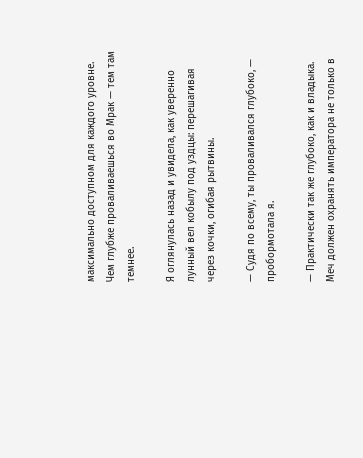максимально доступном для каждого уровне. Чем глубже проваливаешься во Мрак — тем там темнее.

Я оглянулась назад и увидела, как уверенно лунный вел кобылу под уздцы: перешагивая через кочки, огибая рытвины.

— Судя по всему, ты проваливался глубоко, — пробормотала я.

— Практически так же глубоко, как и владыка. Меч должен охранять императора не только в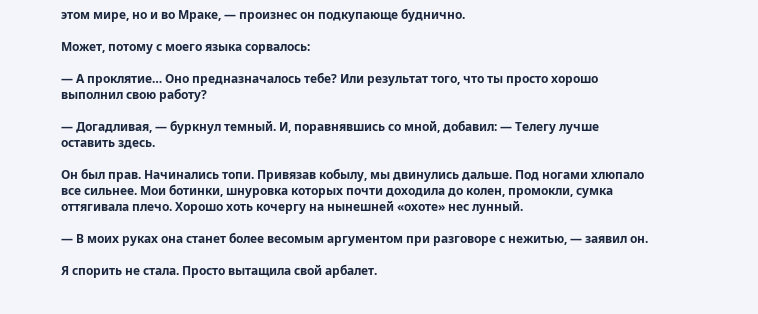этом мире, но и во Мраке, — произнес он подкупающе буднично.

Может, потому с моего языка сорвалось:

— А проклятие… Оно предназначалось тебе? Или результат того, что ты просто хорошо выполнил свою работу?

— Догадливая, — буркнул темный. И, поравнявшись со мной, добавил: — Телегу лучше оставить здесь.

Он был прав. Начинались топи. Привязав кобылу, мы двинулись дальше. Под ногами хлюпало все сильнее. Мои ботинки, шнуровка которых почти доходила до колен, промокли, сумка оттягивала плечо. Хорошо хоть кочергу на нынешней «охоте» нес лунный.

— В моих руках она станет более весомым аргументом при разговоре с нежитью, — заявил он.

Я спорить не стала. Просто вытащила свой арбалет.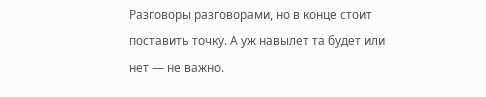Разговоры разговорами, но в конце стоит поставить точку. А уж навылет та будет или нет — не важно.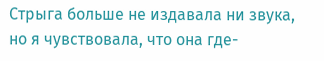Стрыга больше не издавала ни звука, но я чувствовала, что она где-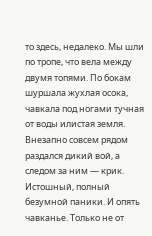то здесь, недалеко. Мы шли по тропе, что вела между двумя топями. По бокам шуршала жухлая осока, чавкала под ногами тучная от воды илистая земля. Внезапно совсем рядом раздался дикий вой, а следом за ним — крик. Истошный, полный безумной паники. И опять чавканье. Только не от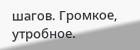шагов. Громкое, утробное.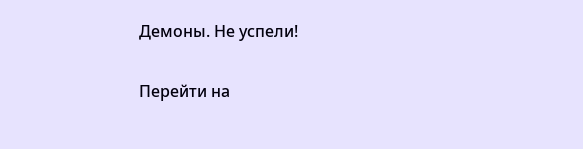Демоны. Не успели!

Перейти на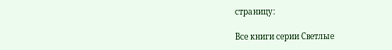страницу:

Все книги серии Светлые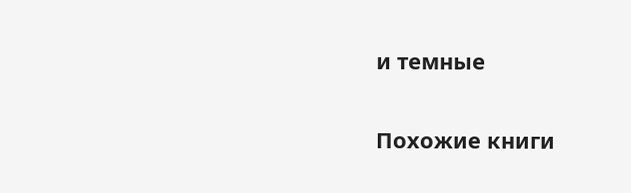и темные

Похожие книги